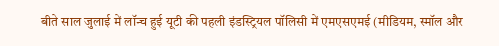बीते साल जुलाई में लॉन्च हुई यूटी की पहली इंडस्ट्रियल पॉलिसी में एमएसएमई (मीडियम, स्मॉल और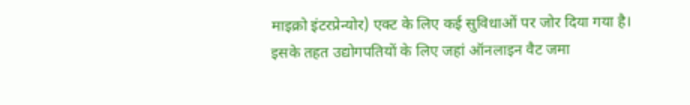माइक्रो इंटरप्रेन्योर) एक्ट के लिए कई सुविधाओं पर जोर दिया गया है।
इसके तहत उद्योगपतियों के लिए जहां ऑनलाइन वैट जमा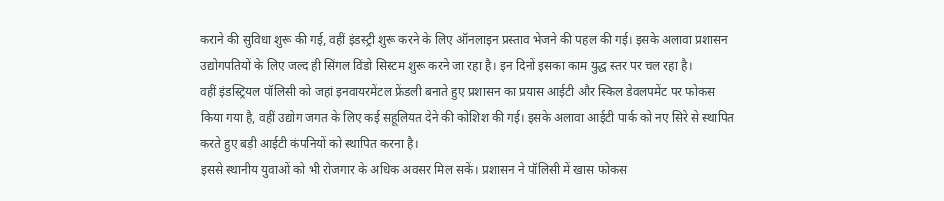कराने की सुविधा शुरू की गई, वहीं इंडस्ट्री शुरू करने के लिए ऑनलाइन प्रस्ताव भेजने की पहल की गई। इसके अलावा प्रशासन उद्योगपतियों के लिए जल्द ही सिंगल विंडो सिस्टम शुरू करने जा रहा है। इन दिनों इसका काम युद्ध स्तर पर चल रहा है।
वहीं इंडस्ट्रियल पॉलिसी को जहां इनवायरमेंटल फ्रेंडली बनाते हुए प्रशासन का प्रयास आईटी और स्किल डेवलपमेंट पर फोकस किया गया है, वहीं उद्योग जगत के लिए कई सहूलियत देने की कोशिश की गई। इसके अलावा आईटी पार्क को नए सिरे से स्थापित करते हुए बड़ी आईटी कंपनियों को स्थापित करना है।
इससे स्थानीय युवाओं को भी रोजगार के अधिक अवसर मिल सकें। प्रशासन ने पॉलिसी में खास फोकस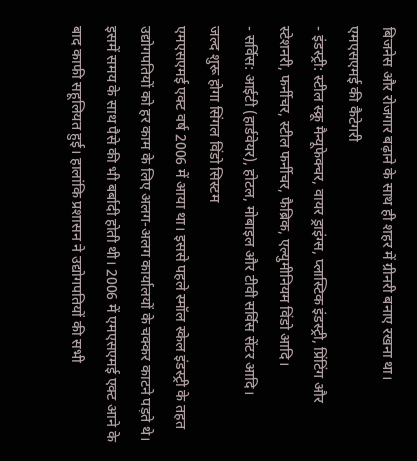बिजनेस और रोजगार बढ़ाने के साथ ही शहर में ग्रीनरी बनाए रखना था।
एमएसएमई की कैटेगरी
- इंडस्ट्री: स्टील स्क्रू मैन्यूफेक्चर, वायर ड्राइंग्स, प्लास्टिक इंडस्ट्री, प्रिंटिंग और स्टेशनरी, फर्नीचर, स्टील फर्नीचर, फैब्रिक, एल्युमीनियम विंडो आदि।
- सर्विस: आईटी (हार्डवेयर), होटल, मोबाइल और टीवी सर्विस सेंटर आदि।
जल्द शुरू होगा सिंगल विंडो सिस्टम
एमएसएमई एक्ट वर्ष 2006 में आया था। इससे पहले स्मॉल स्केल इंडस्ट्री के तहत उद्योगपतियों को हर काम के लिए अलग-अलग कार्यालयों के चक्कर काटने पड़ते थे। इसमें समय के साथ पैसे की भी बर्बादी होती थी। 2006 में एमएसएमई एक्ट आने के बाद काफी सहूलियत हुई। हालांकि प्रशासन ने उद्योगपतियों की सभी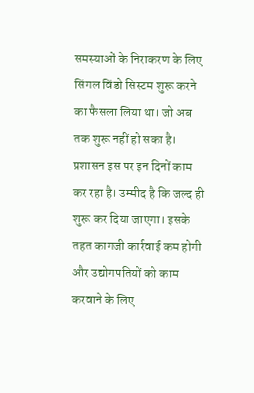समस्याओं के निराकरण के लिए सिंगल विंडो सिस्टम शुरू करने का फैसला लिया था। जो अब तक शुरू नहीं हो सका है।
प्रशासन इस पर इन दिनों काम कर रहा है। उम्मीद है कि जल्द ही शुरू कर दिया जाएगा। इसके तहत कागजी कार्रवाई कम होगी और उद्योगपतियों को काम करवाने के लिए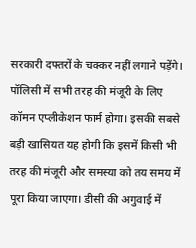सरकारी दफ्तरों के चक्कर नहीं लगाने पड़ेंगे।
पॉलिसी में सभी तरह की मंजूरी के लिए कॉमन एप्लीकेशन फार्म होगा। इसकी सबसे बड़ी खासियत यह होगी कि इसमें किसी भी तरह की मंजूरी और समस्या को तय समय में पूरा किया जाएगा। डीसी की अगुवाई में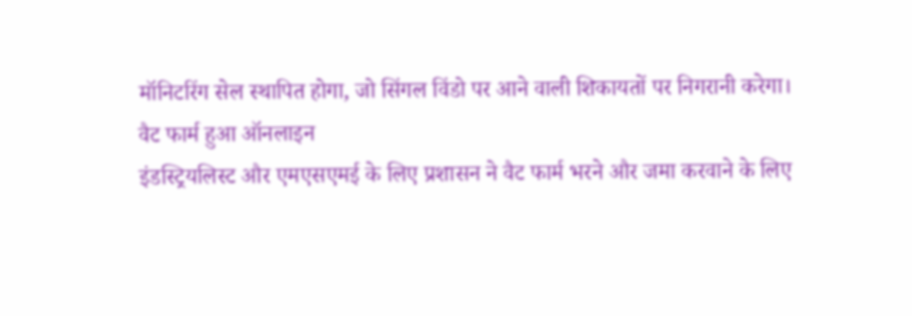मॉनिटरिंग सेल स्थापित होगा, जो सिंगल विंडो पर आने वाली शिकायतों पर निगरानी करेगा।
वैट फार्म हुआ ऑनलाइन
इंडस्ट्रियलिस्ट और एमएसएमई के लिए प्रशासन ने वैट फार्म भरने और जमा करवाने के लिए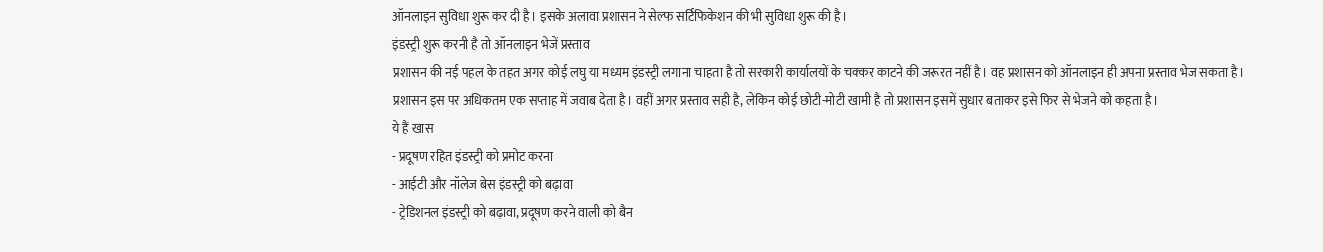ऑनलाइन सुविधा शुरू कर दी है। इसके अलावा प्रशासन ने सेल्फ सर्टिफिकेशन की भी सुविधा शुरू की है।
इंडस्ट्री शुरू करनी है तो ऑनलाइन भेजें प्रस्ताव
प्रशासन की नई पहल के तहत अगर कोई लघु या मध्यम इंडस्ट्री लगाना चाहता है तो सरकारी कार्यालयों के चक्कर काटने की जरूरत नहीं है। वह प्रशासन को ऑनलाइन ही अपना प्रस्ताव भेज सकता है।
प्रशासन इस पर अधिकतम एक सप्ताह में जवाब देता है। वहीं अगर प्रस्ताव सही है, लेकिन कोई छोटी-मोटी खामी है तो प्रशासन इसमें सुधार बताकर इसे फिर से भेजने को कहता है।
ये हैं खास
- प्रदूषण रहित इंडस्ट्री को प्रमोट करना
- आईटी और नॉलेज बेस इंडस्ट्री को बढ़ावा
- ट्रेडिशनल इंडस्ट्री को बढ़ावा, प्रदूषण करने वाली को बैन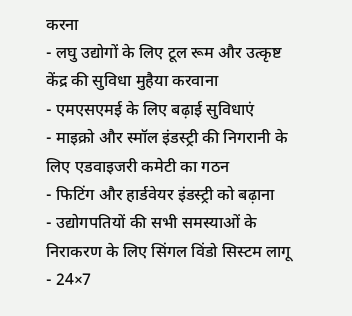करना
- लघु उद्योगों के लिए टूल रूम और उत्कृष्ट केंद्र की सुविधा मुहैया करवाना
- एमएसएमई के लिए बढ़ाई सुविधाएं
- माइक्रो और स्मॉल इंडस्ट्री की निगरानी के लिए एडवाइजरी कमेटी का गठन
- फिटिंग और हार्डवेयर इंडस्ट्री को बढ़ाना
- उद्योगपतियों की सभी समस्याओं के निराकरण के लिए सिंगल विंडो सिस्टम लागू
- 24×7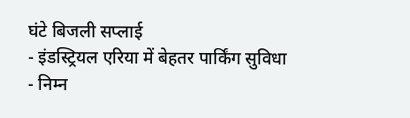घंटे बिजली सप्लाई
- इंडस्ट्रियल एरिया में बेहतर पार्किंग सुविधा
- निम्न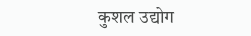कुशल उद्योग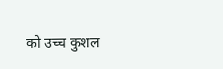को उच्च कुशल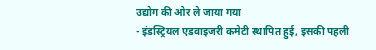उद्योग की ओर ले जाया गया
- इंडस्ट्रियल एडवाइजरी कमेटी स्थापित हुई, इसकी पहली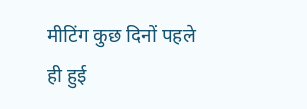मीटिंग कुछ दिनों पहले ही हुई